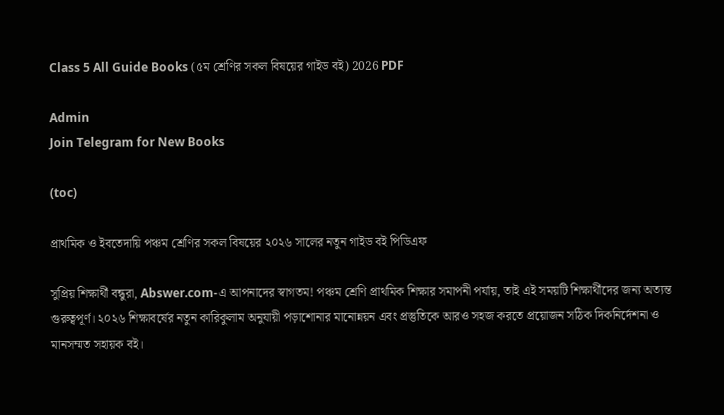Class 5 All Guide Books (৫ম শ্রেণির সকল বিষয়ের গাইড বই) 2026 PDF

Admin
Join Telegram for New Books

(toc)

প্রাথমিক ও ইবতেদায়ি পঞ্চম শ্রেণির সকল বিষয়ের ২০২৬ সালের নতুন গাইড বই পিডিএফ

সুপ্রিয় শিক্ষার্থী বন্ধুরা, Abswer.com-এ আপনাদের স্বাগতম! পঞ্চম শ্রেণি প্রাথমিক শিক্ষার সমাপনী পর্যায়, তাই এই সময়টি শিক্ষার্থীদের জন্য অত্যন্ত গুরুত্বপূর্ণ। ২০২৬ শিক্ষাবর্ষের নতুন কারিকুলাম অনুযায়ী পড়াশোনার মানোন্নয়ন এবং প্রস্তুতিকে আরও সহজ করতে প্রয়োজন সঠিক দিকনির্দেশনা ও মানসম্মত সহায়ক বই।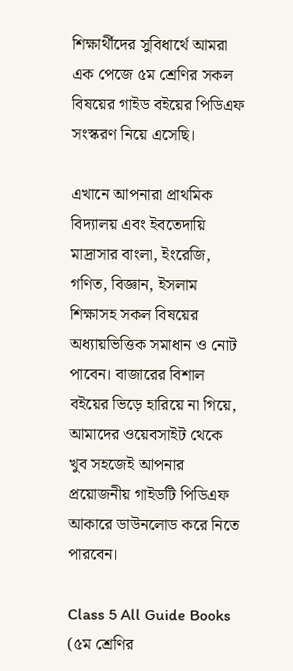শিক্ষার্থীদের সুবিধার্থে আমরা এক পেজে ৫ম শ্রেণির সকল বিষয়ের গাইড বইয়ের পিডিএফ সংস্করণ নিয়ে এসেছি।

এখানে আপনারা প্রাথমিক বিদ্যালয় এবং ইবতেদায়ি মাদ্রাসার বাংলা, ইংরেজি, গণিত, বিজ্ঞান, ইসলাম শিক্ষাসহ সকল বিষয়ের অধ্যায়ভিত্তিক সমাধান ও নোট পাবেন। বাজারের বিশাল বইয়ের ভিড়ে হারিয়ে না গিয়ে, আমাদের ওয়েবসাইট থেকে খুব সহজেই আপনার প্রয়োজনীয় গাইডটি পিডিএফ আকারে ডাউনলোড করে নিতে পারবেন।

Class 5 All Guide Books (৫ম শ্রেণির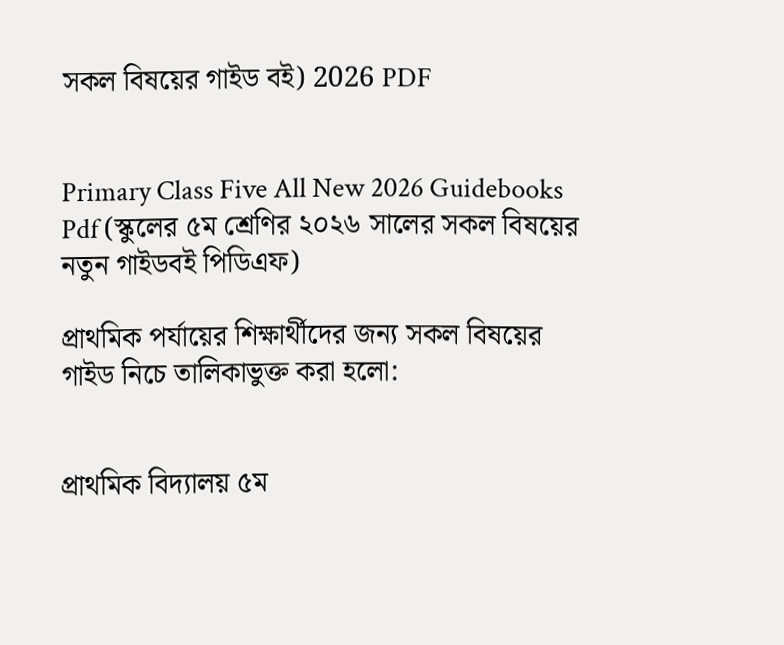সকল বিষয়ের গাইড বই) 2026 PDF


Primary Class Five All New 2026 Guidebooks Pdf (স্কুলের ৫ম শ্রেণির ২০২৬ সালের সকল বিষয়ের নতুন গাইডবই পিডিএফ)

প্রাথমিক পর্যায়ের শিক্ষার্থীদের জন্য সকল বিষয়ের গাইড নিচে তালিকাভুক্ত করা হলো:


প্রাথমিক বিদ্যালয় ৫ম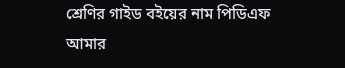শ্রেণির গাইড বইয়ের নাম পিডিএফ
আমার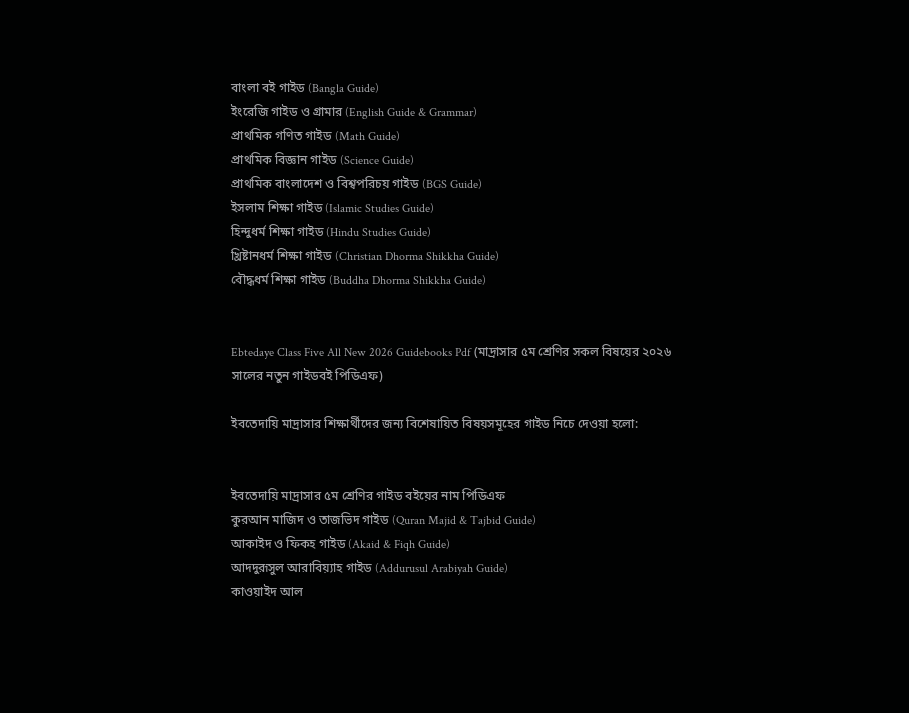বাংলা বই গাইড (Bangla Guide)
ইংরেজি গাইড ও গ্রামার (English Guide & Grammar)
প্রাথমিক গণিত গাইড (Math Guide)
প্রাথমিক বিজ্ঞান গাইড (Science Guide)
প্রাথমিক বাংলাদেশ ও বিশ্বপরিচয় গাইড (BGS Guide)
ইসলাম শিক্ষা গাইড (Islamic Studies Guide)
হিন্দুধর্ম শিক্ষা গাইড (Hindu Studies Guide)
খ্রিষ্টানধর্ম শিক্ষা গাইড (Christian Dhorma Shikkha Guide)
বৌদ্ধধর্ম শিক্ষা গাইড (Buddha Dhorma Shikkha Guide)


Ebtedaye Class Five All New 2026 Guidebooks Pdf (মাদ্রাসার ৫ম শ্রেণির সকল বিষয়ের ২০২৬ সালের নতুন গাইডবই পিডিএফ)

ইবতেদায়ি মাদ্রাসার শিক্ষার্থীদের জন্য বিশেষায়িত বিষয়সমূহের গাইড নিচে দেওয়া হলো:


ইবতেদায়ি মাদ্রাসার ৫ম শ্রেণির গাইড বইয়ের নাম পিডিএফ
কুরআন মাজিদ ও তাজভিদ গাইড (Quran Majid & Tajbid Guide)
আকাইদ ও ফিকহ গাইড (Akaid & Fiqh Guide)
আদদুরূসুল আরাবিয়্যাহ গাইড (Addurusul Arabiyah Guide)
কাওয়াইদ আল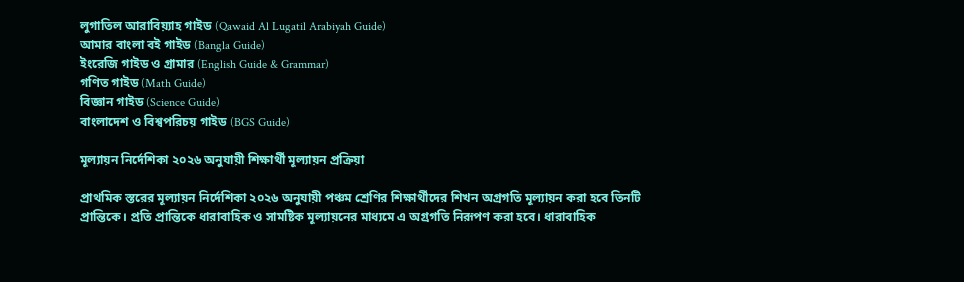লুগাতিল আরাবিয়্যাহ গাইড (Qawaid Al Lugatil Arabiyah Guide)
আমার বাংলা বই গাইড (Bangla Guide)
ইংরেজি গাইড ও গ্রামার (English Guide & Grammar)
গণিত গাইড (Math Guide)
বিজ্ঞান গাইড (Science Guide)
বাংলাদেশ ও বিশ্বপরিচয় গাইড (BGS Guide)

মূল্যায়ন নির্দেশিকা ২০২৬ অনুযায়ী শিক্ষার্থী মূল্যায়ন প্রক্রিয়া

প্রাথমিক স্তরের মূল্যায়ন নির্দেশিকা ২০২৬ অনুযায়ী পঞ্চম শ্রেণির শিক্ষার্থীদের শিখন অগ্রগতি মূল্যায়ন করা হবে তিনটি প্রান্তিকে। প্রতি প্রান্তিকে ধারাবাহিক ও সামষ্টিক মূল্যায়নের মাধ্যমে এ অগ্রগতি নিরূপণ করা হবে। ধারাবাহিক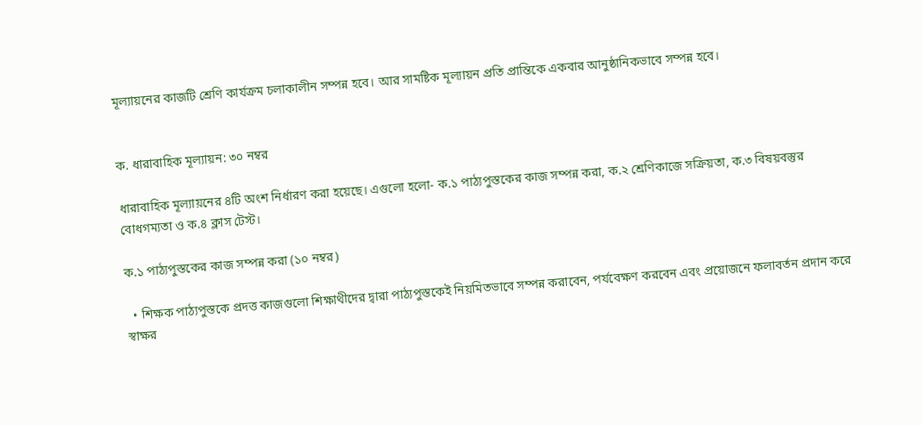মূল্যায়নের কাজটি শ্রেণি কার্যক্রম চলাকালীন সম্পন্ন হবে। আর সামষ্টিক মূল্যায়ন প্রতি প্রান্তিকে একবার আনুষ্ঠানিকভাবে সম্পন্ন হবে।


ক. ধারাবাহিক মূল্যায়ন: ৩০ নম্বর

ধারাবাহিক মূল্যায়নের ৪টি অংশ নির্ধারণ করা হয়েছে। এগুলো হলো- ক.১ পাঠ্যপুস্তকের কাজ সম্পন্ন করা, ক.২ শ্রেণিকাজে সক্রিয়তা, ক.৩ বিষয়বস্তুর বোধগম্যতা ও ক.৪ ক্লাস টেস্ট।

ক.১ পাঠ্যপুস্তকের কাজ সম্পন্ন করা (১০ নম্বর)

  • শিক্ষক পাঠ্যপুস্তকে প্রদত্ত কাজগুলো শিক্ষাথীদের দ্বারা পাঠ্যপুস্তকেই নিয়মিতভাবে সম্পন্ন করাবেন, পর্যবেক্ষণ করবেন এবং প্রয়োজনে ফলাবর্তন প্রদান করে স্বাক্ষর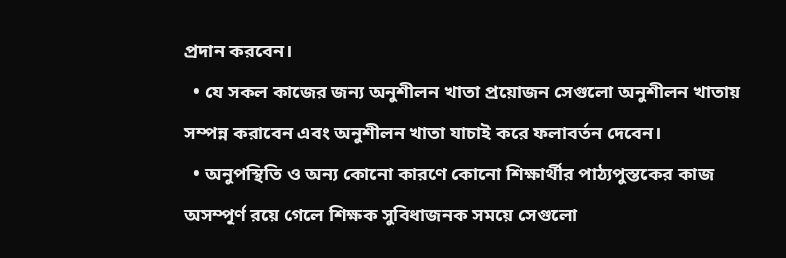প্রদান করবেন।
  • যে সকল কাজের জন্য অনুশীলন খাতা প্রয়োজন সেগুলো অনুশীলন খাতায় সম্পন্ন করাবেন এবং অনুশীলন খাতা যাচাই করে ফলাবর্তন দেবেন।
  • অনুপস্থিতি ও অন্য কোনো কারণে কোনো শিক্ষার্থীর পাঠ্যপুস্তকের কাজ অসম্পূর্ণ রয়ে গেলে শিক্ষক সুবিধাজনক সময়ে সেগুলো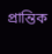প্রান্তিক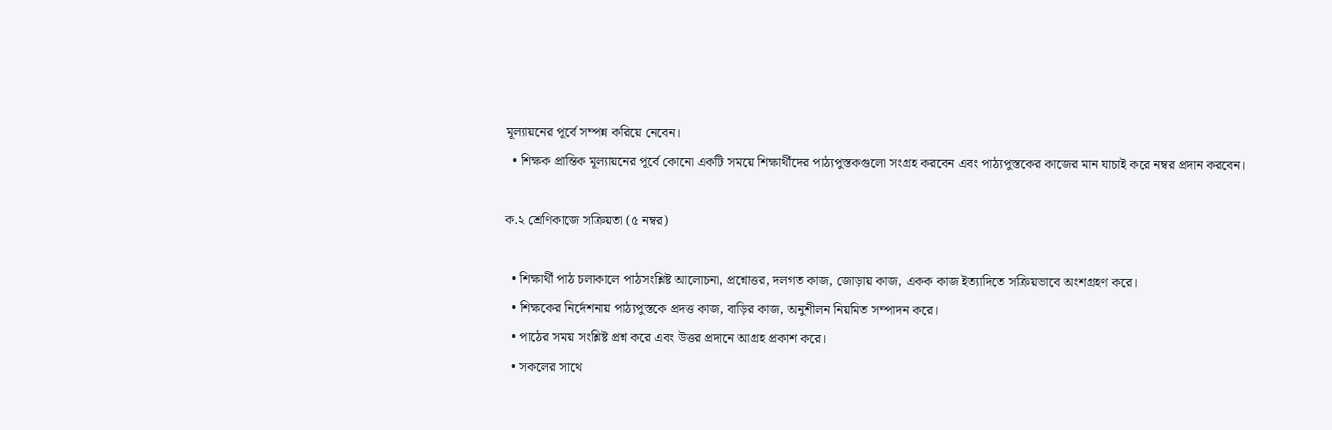মূল্যায়নের পূর্বে সম্পন্ন করিয়ে নেবেন।
  • শিক্ষক প্রান্তিক মূল্যায়নের পূর্বে কোনো একটি সময়ে শিক্ষার্থীদের পাঠ্যপুস্তকগুলো সংগ্রহ করবেন এবং পাঠ্যপুস্তকের কাজের মান যাচাই করে নম্বর প্রদান করবেন।

ক.২ শ্রেণিকাজে সক্রিয়তা (৫ নম্বর)

  • শিক্ষার্থী পাঠ চলাকালে পাঠসংশ্লিষ্ট আলোচনা, প্রশ্নোত্তর, দলগত কাজ, জোড়ায় কাজ, একক কাজ ইত্যাদিতে সক্রিয়ভাবে অংশগ্রহণ করে।
  • শিক্ষকের নির্দেশনায় পাঠ্যপুস্তকে প্রদত্ত কাজ, বাড়ির কাজ, অনুশীলন নিয়মিত সম্পাদন করে।
  • পাঠের সময় সংশ্লিষ্ট প্রশ্ন করে এবং উত্তর প্রদানে আগ্রহ প্রকাশ করে।
  • সকলের সাথে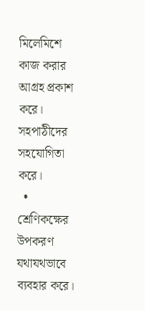মিলেমিশে কাজ করার আগ্রহ প্রকাশ করে। সহপাঠীদের সহযোগিতা করে।
  • শ্রেণিকক্ষের উপকরণ যথাযথভাবে ব্যবহার করে।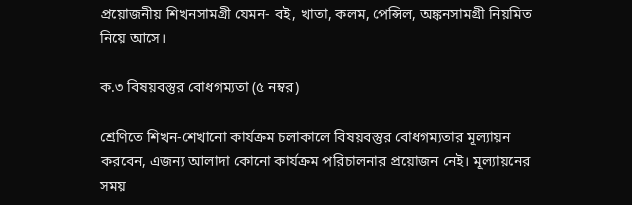প্রয়োজনীয় শিখনসামগ্রী যেমন- বই, খাতা, কলম, পেন্সিল, অঙ্কনসামগ্রী নিয়মিত নিয়ে আসে।

ক.৩ বিষয়বস্তুর বোধগম্যতা (৫ নম্বর)

শ্রেণিতে শিখন-শেখানো কার্যক্রম চলাকালে বিষয়বস্তুর বোধগম্যতার মূল্যায়ন করবেন, এজন্য আলাদা কোনো কার্যক্রম পরিচালনার প্রয়োজন নেই। মূল্যায়নের সময়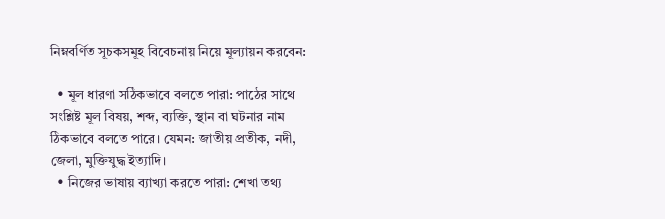নিম্নবর্ণিত সূচকসমূহ বিবেচনায় নিয়ে মূল্যায়ন করবেন:

  • মূল ধারণা সঠিকভাবে বলতে পারা: পাঠের সাথে সংশ্লিষ্ট মূল বিষয়, শব্দ, ব্যক্তি, স্থান বা ঘটনার নাম ঠিকভাবে বলতে পারে। যেমন: জাতীয় প্রতীক, নদী, জেলা, মুক্তিযুদ্ধ ইত্যাদি।
  • নিজের ভাষায় ব্যাখ্যা করতে পারা: শেখা তথ্য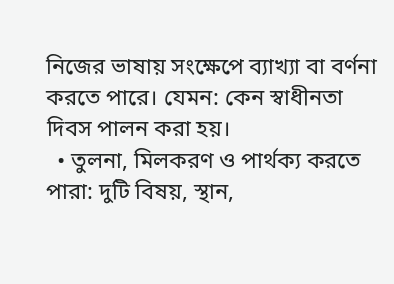নিজের ভাষায় সংক্ষেপে ব্যাখ্যা বা বর্ণনা করতে পারে। যেমন: কেন স্বাধীনতা দিবস পালন করা হয়।
  • তুলনা, মিলকরণ ও পার্থক্য করতে পারা: দুটি বিষয়, স্থান,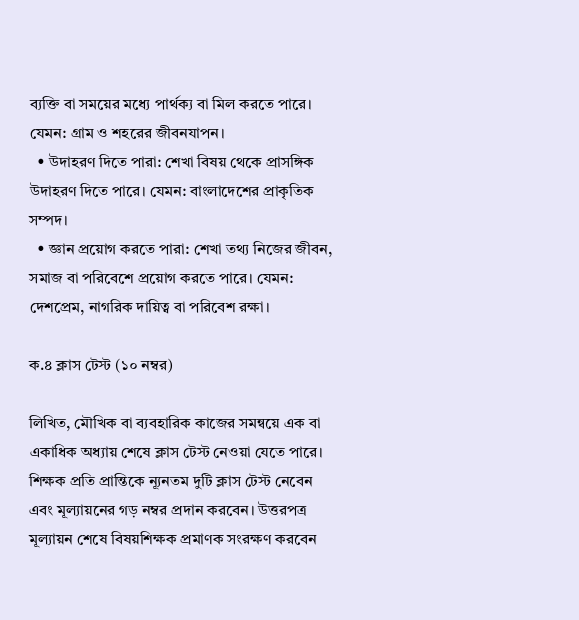ব্যক্তি বা সময়ের মধ্যে পার্থক্য বা মিল করতে পারে। যেমন: গ্রাম ও শহরের জীবনযাপন।
  • উদাহরণ দিতে পারা: শেখা বিষয় থেকে প্রাসঙ্গিক উদাহরণ দিতে পারে। যেমন: বাংলাদেশের প্রাকৃতিক সম্পদ।
  • জ্ঞান প্রয়োগ করতে পারা: শেখা তথ্য নিজের জীবন, সমাজ বা পরিবেশে প্রয়োগ করতে পারে। যেমন: দেশপ্রেম, নাগরিক দায়িত্ব বা পরিবেশ রক্ষা।

ক.৪ ক্লাস টেস্ট (১০ নম্বর)

লিখিত, মৌখিক বা ব্যবহারিক কাজের সমন্বয়ে এক বা একাধিক অধ্যায় শেষে ক্লাস টেস্ট নেওয়া যেতে পারে। শিক্ষক প্রতি প্রান্তিকে ন্যূনতম দুটি ক্লাস টেস্ট নেবেন এবং মূল্যায়নের গড় নম্বর প্রদান করবেন। উত্তরপত্র মূল্যায়ন শেষে বিষয়শিক্ষক প্রমাণক সংরক্ষণ করবেন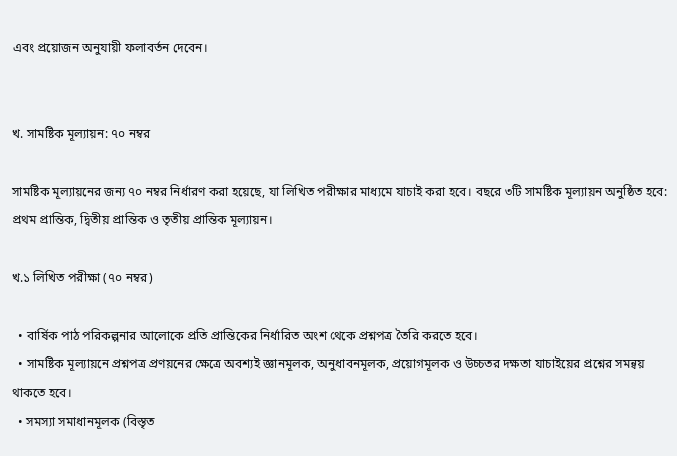এবং প্রয়োজন অনুযায়ী ফলাবর্তন দেবেন।


খ. সামষ্টিক মূল্যায়ন: ৭০ নম্বর

সামষ্টিক মূল্যায়নের জন্য ৭০ নম্বর নির্ধারণ করা হয়েছে, যা লিখিত পরীক্ষার মাধ্যমে যাচাই করা হবে। বছরে ৩টি সামষ্টিক মূল্যায়ন অনুষ্ঠিত হবে: প্রথম প্রান্তিক, দ্বিতীয় প্রান্তিক ও তৃতীয় প্রান্তিক মূল্যায়ন।

খ.১ লিখিত পরীক্ষা (৭০ নম্বর)

  • বার্ষিক পাঠ পরিকল্পনার আলোকে প্রতি প্রান্তিকের নির্ধারিত অংশ থেকে প্রশ্নপত্র তৈরি করতে হবে।
  • সামষ্টিক মূল্যায়নে প্রশ্নপত্র প্রণয়নের ক্ষেত্রে অবশ্যই জ্ঞানমূলক, অনুধাবনমূলক, প্রয়োগমূলক ও উচ্চতর দক্ষতা যাচাইয়ের প্রশ্নের সমন্বয় থাকতে হবে।
  • সমস্যা সমাধানমূলক (বিস্তৃত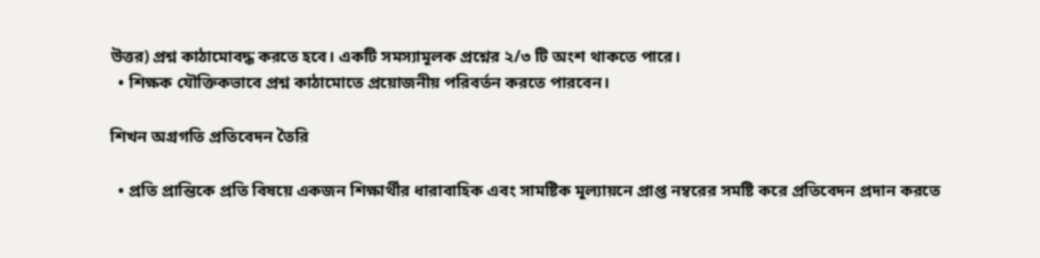উত্তর) প্রশ্ন কাঠামোবদ্ধ করতে হবে। একটি সমস্যামূলক প্রশ্নের ২/৩ টি অংশ থাকতে পারে।
  • শিক্ষক যৌক্তিকভাবে প্রশ্ন কাঠামোতে প্রয়োজনীয় পরিবর্তন করতে পারবেন।

শিখন অগ্রগতি প্রতিবেদন তৈরি

  • প্রতি প্রান্তিকে প্রতি বিষয়ে একজন শিক্ষার্থীর ধারাবাহিক এবং সামষ্টিক মূল্যায়নে প্রাপ্ত নম্বরের সমষ্টি করে প্রতিবেদন প্রদান করতে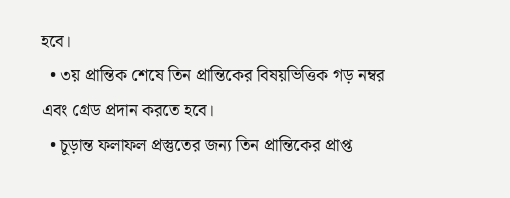হবে।
  • ৩য় প্রান্তিক শেষে তিন প্রান্তিকের বিষয়ভিত্তিক গড় নম্বর এবং গ্রেড প্রদান করতে হবে।
  • চূড়ান্ত ফলাফল প্রস্তুতের জন্য তিন প্রান্তিকের প্রাপ্ত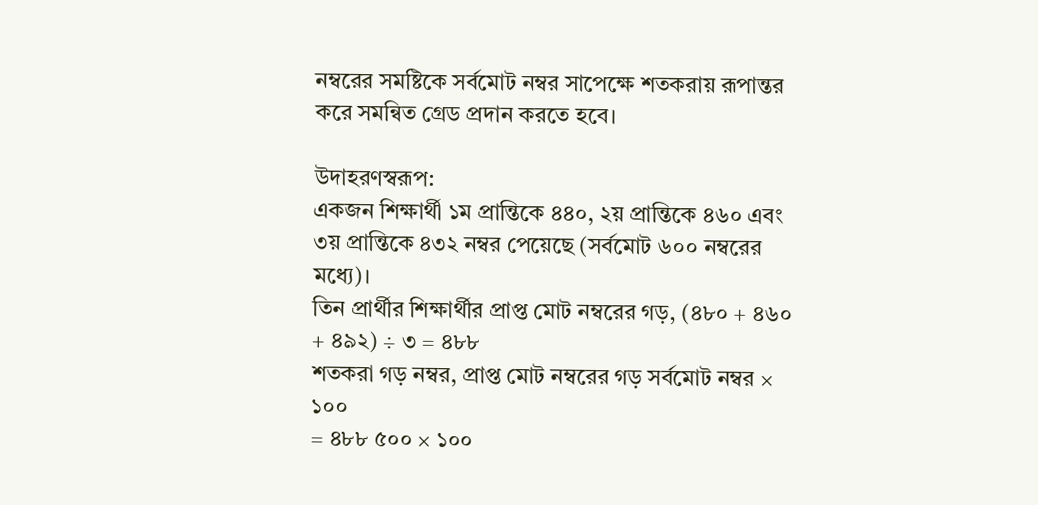নম্বরের সমষ্টিকে সর্বমোট নম্বর সাপেক্ষে শতকরায় রূপান্তর করে সমন্বিত গ্রেড প্রদান করতে হবে।

উদাহরণস্বরূপ:
একজন শিক্ষার্থী ১ম প্রান্তিকে ৪৪০, ২য় প্রান্তিকে ৪৬০ এবং ৩য় প্রান্তিকে ৪৩২ নম্বর পেয়েছে (সর্বমোট ৬০০ নম্বরের মধ্যে)।
তিন প্রার্থীর শিক্ষার্থীর প্রাপ্ত মোট নম্বরের গড়, (৪৮০ + ৪৬০ + ৪৯২) ÷ ৩ = ৪৮৮
শতকরা গড় নম্বর, প্রাপ্ত মোট নম্বরের গড় সর্বমোট নম্বর × ১০০
= ৪৮৮ ৫০০ × ১০০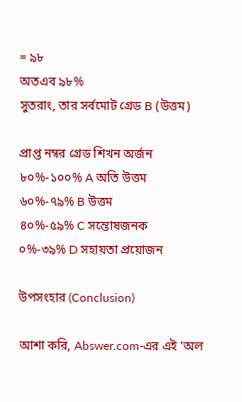= ৯৮
অতএব ৯৮%
সুতরাং, তার সর্বমোট গ্রেড B (উত্তম)

প্রাপ্ত নম্বর গ্রেড শিখন অর্জন
৮০%-১০০% A অতি উত্তম
৬০%-৭৯% B উত্তম
৪০%-৫৯% C সন্তোষজনক
০%-৩৯% D সহায়তা প্রয়োজন

উপসংহার (Conclusion)

আশা করি, Abswer.com-এর এই 'অল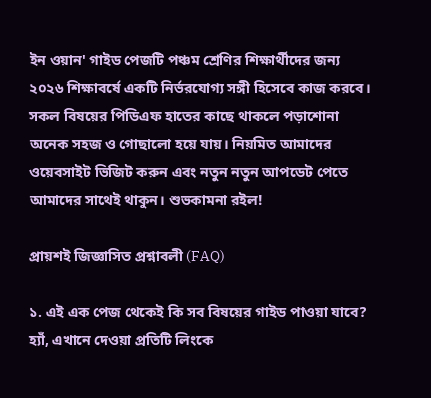ইন ওয়ান' গাইড পেজটি পঞ্চম শ্রেণির শিক্ষার্থীদের জন্য ২০২৬ শিক্ষাবর্ষে একটি নির্ভরযোগ্য সঙ্গী হিসেবে কাজ করবে। সকল বিষয়ের পিডিএফ হাতের কাছে থাকলে পড়াশোনা অনেক সহজ ও গোছালো হয়ে যায়। নিয়মিত আমাদের ওয়েবসাইট ভিজিট করুন এবং নতুন নতুন আপডেট পেতে আমাদের সাথেই থাকুন। শুভকামনা রইল!

প্রায়শই জিজ্ঞাসিত প্রশ্নাবলী (FAQ)

১. এই এক পেজ থেকেই কি সব বিষয়ের গাইড পাওয়া যাবে?
হ্যাঁ, এখানে দেওয়া প্রতিটি লিংকে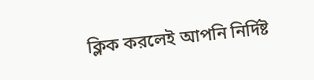ক্লিক করলেই আপনি নির্দিষ্ট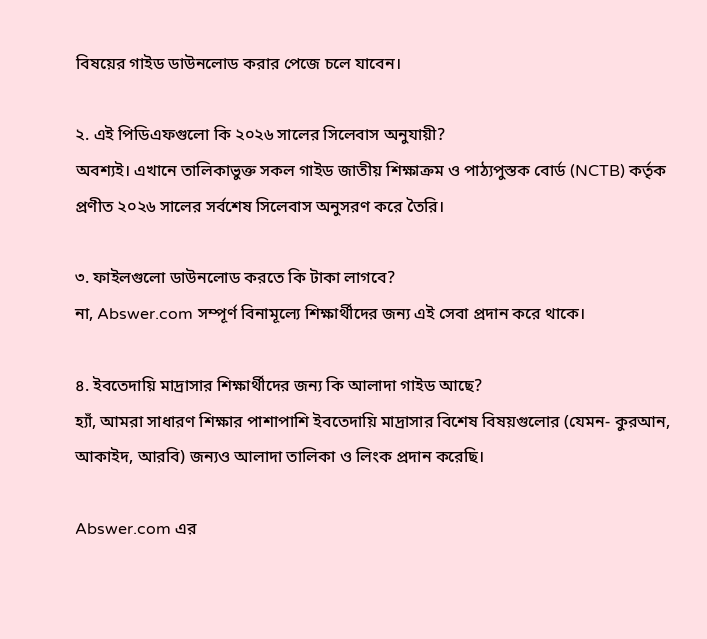বিষয়ের গাইড ডাউনলোড করার পেজে চলে যাবেন।

২. এই পিডিএফগুলো কি ২০২৬ সালের সিলেবাস অনুযায়ী?
অবশ্যই। এখানে তালিকাভুক্ত সকল গাইড জাতীয় শিক্ষাক্রম ও পাঠ্যপুস্তক বোর্ড (NCTB) কর্তৃক প্রণীত ২০২৬ সালের সর্বশেষ সিলেবাস অনুসরণ করে তৈরি।

৩. ফাইলগুলো ডাউনলোড করতে কি টাকা লাগবে?
না, Abswer.com সম্পূর্ণ বিনামূল্যে শিক্ষার্থীদের জন্য এই সেবা প্রদান করে থাকে।

৪. ইবতেদায়ি মাদ্রাসার শিক্ষার্থীদের জন্য কি আলাদা গাইড আছে?
হ্যাঁ, আমরা সাধারণ শিক্ষার পাশাপাশি ইবতেদায়ি মাদ্রাসার বিশেষ বিষয়গুলোর (যেমন- কুরআন, আকাইদ, আরবি) জন্যও আলাদা তালিকা ও লিংক প্রদান করেছি।

Abswer.com এর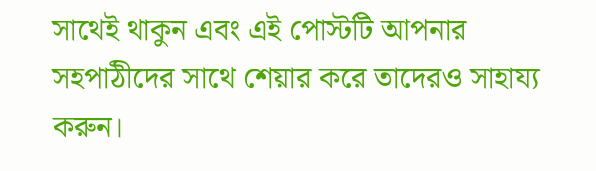সাথেই থাকুন এবং এই পোস্টটি আপনার সহপাঠীদের সাথে শেয়ার করে তাদেরও সাহায্য করুন।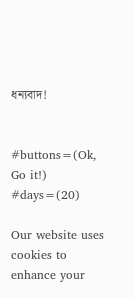ধন্যবাদ!


#buttons=(Ok, Go it!) #days=(20)

Our website uses cookies to enhance your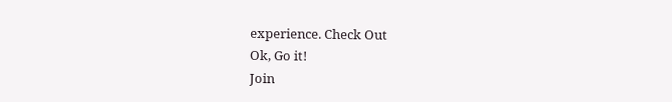experience. Check Out
Ok, Go it!
Join